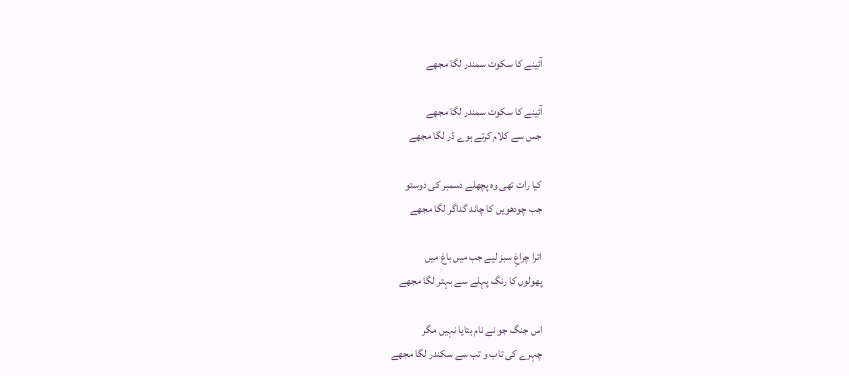آئینے کا سکوت سمندر لگا مجھے

آئینے کا سکوت سمندر لگا مجھے
جس سے کلام کرتے ہوے ڈر لگا مجھے

کیا رات تھی وہ پچھلے دسمبر کی دوستو
جب چودھویں کا چاند گداگر لگا مجھے

اترا چراغِ سبز لیے جب میں باغ میں
پھولوں کا رنگ پہلے سے بہتر لگا مجھے

اس جنگ جو نے نام بتایا نہیں مگر
چہرے کی تاب و تب سے سکندر لگا مجھے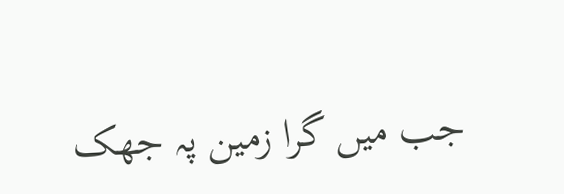جب میں گرا زمین پہ جھک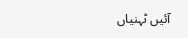آئیں ٹہنیاں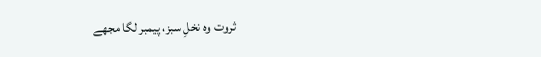ثروت وہ نخلِ سبز، پیمبر لگا مجھے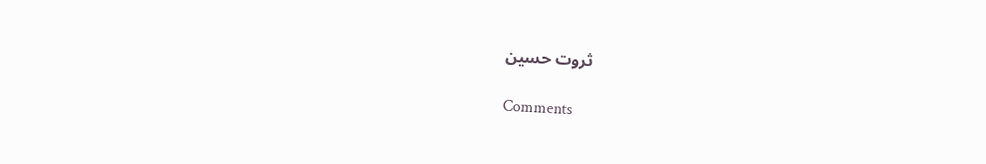ثروت حسین

Comments